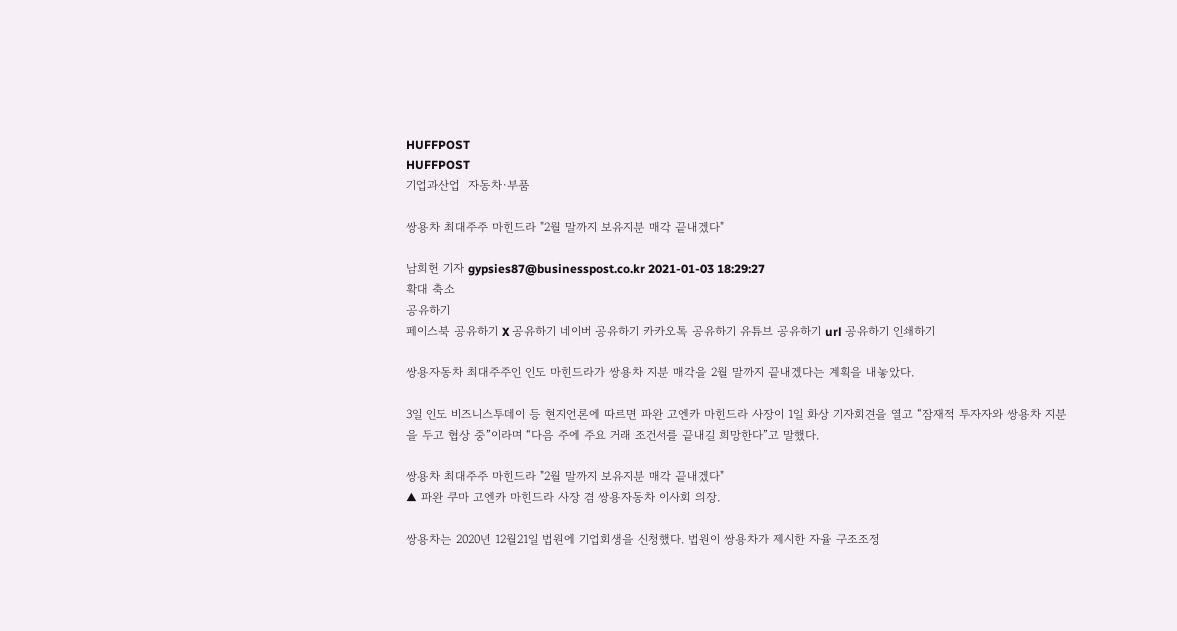HUFFPOST
HUFFPOST
기업과산업  자동차·부품

쌍용차 최대주주 마힌드라 "2월 말까지 보유지분 매각 끝내겠다"

남희헌 기자 gypsies87@businesspost.co.kr 2021-01-03 18:29:27
확대 축소
공유하기
페이스북 공유하기 X 공유하기 네이버 공유하기 카카오톡 공유하기 유튜브 공유하기 url 공유하기 인쇄하기

쌍용자동차 최대주주인 인도 마힌드라가 쌍용차 지분 매각을 2월 말까지 끝내겠다는 계획을 내놓았다.

3일 인도 비즈니스투데이 등 현지언론에 따르면 파완 고엔카 마힌드라 사장이 1일 화상 기자회견을 열고 “잠재적 투자자와 쌍용차 지분을 두고 협상 중”이라며 “다음 주에 주요 거래 조건서를 끝내길 희망한다”고 말했다.

쌍용차 최대주주 마힌드라 "2월 말까지 보유지분 매각 끝내겠다"
▲ 파완 쿠마 고엔카 마힌드라 사장 겸 쌍용자동차 이사회 의장.

쌍용차는 2020년 12월21일 법원에 기업회생을 신청했다. 법원이 쌍용차가 제시한 자율 구조조정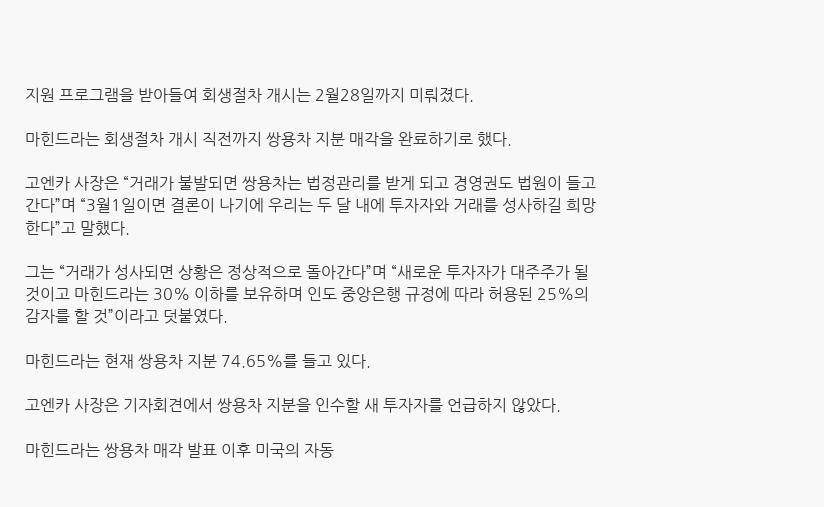지원 프로그램을 받아들여 회생절차 개시는 2월28일까지 미뤄졌다.

마힌드라는 회생절차 개시 직전까지 쌍용차 지분 매각을 완료하기로 했다.

고엔카 사장은 “거래가 불발되면 쌍용차는 법정관리를 받게 되고 경영권도 법원이 들고간다”며 “3월1일이면 결론이 나기에 우리는 두 달 내에 투자자와 거래를 성사하길 희망한다”고 말했다.

그는 “거래가 성사되면 상황은 정상적으로 돌아간다”며 “새로운 투자자가 대주주가 될 것이고 마힌드라는 30% 이하를 보유하며 인도 중앙은행 규정에 따라 허용된 25%의 감자를 할 것”이라고 덧붙였다.

마힌드라는 현재 쌍용차 지분 74.65%를 들고 있다.

고엔카 사장은 기자회견에서 쌍용차 지분을 인수할 새 투자자를 언급하지 않았다.

마힌드라는 쌍용차 매각 발표 이후 미국의 자동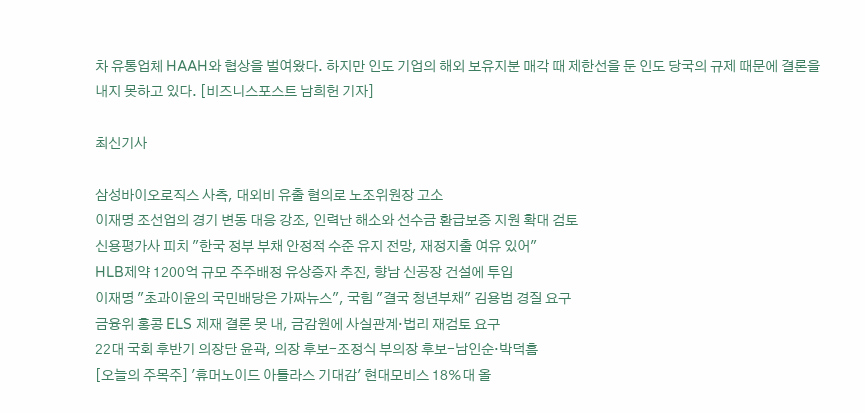차 유통업체 HAAH와 협상을 벌여왔다. 하지만 인도 기업의 해외 보유지분 매각 때 제한선을 둔 인도 당국의 규제 때문에 결론을 내지 못하고 있다. [비즈니스포스트 남희헌 기자]

최신기사

삼성바이오로직스 사측, 대외비 유출 혐의로 노조위원장 고소
이재명 조선업의 경기 변동 대응 강조, 인력난 해소와 선수금 환급보증 지원 확대 검토
신용평가사 피치 "한국 정부 부채 안정적 수준 유지 전망, 재정지출 여유 있어"
HLB제약 1200억 규모 주주배정 유상증자 추진, 향남 신공장 건설에 투입
이재명 "초과이윤의 국민배당은 가짜뉴스", 국힘 "결국 청년부채" 김용범 경질 요구
금융위 홍콩 ELS 제재 결론 못 내, 금감원에 사실관계·법리 재검토 요구
22대 국회 후반기 의장단 윤곽, 의장 후보-조정식 부의장 후보-남인순·박덕흠
[오늘의 주목주] '휴머노이드 아틀라스 기대감' 현대모비스 18%대 올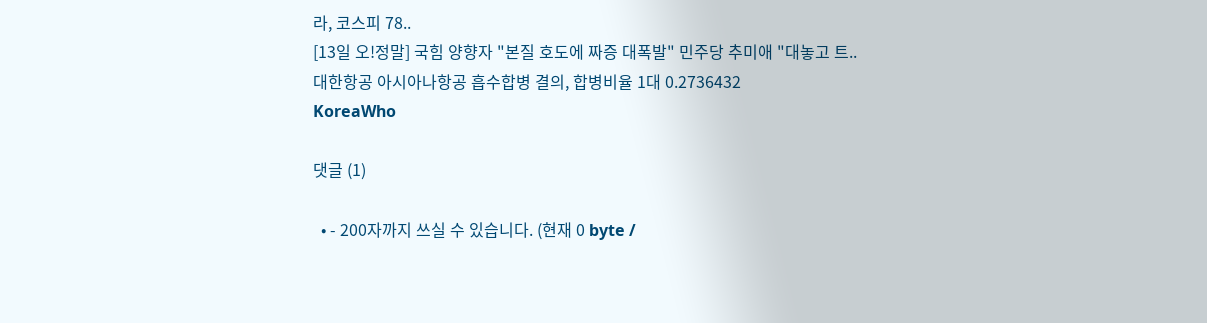라, 코스피 78..
[13일 오!정말] 국힘 양향자 "본질 호도에 짜증 대폭발" 민주당 추미애 "대놓고 트..
대한항공 아시아나항공 흡수합병 결의, 합병비율 1대 0.2736432
KoreaWho

댓글 (1)

  • - 200자까지 쓰실 수 있습니다. (현재 0 byte /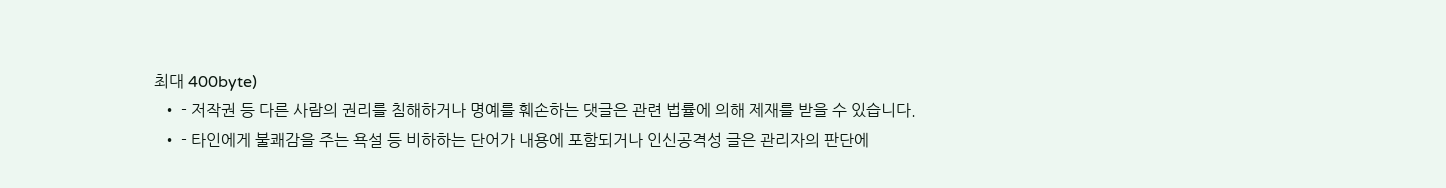최대 400byte)
  • - 저작권 등 다른 사람의 권리를 침해하거나 명예를 훼손하는 댓글은 관련 법률에 의해 제재를 받을 수 있습니다.
  • - 타인에게 불쾌감을 주는 욕설 등 비하하는 단어가 내용에 포함되거나 인신공격성 글은 관리자의 판단에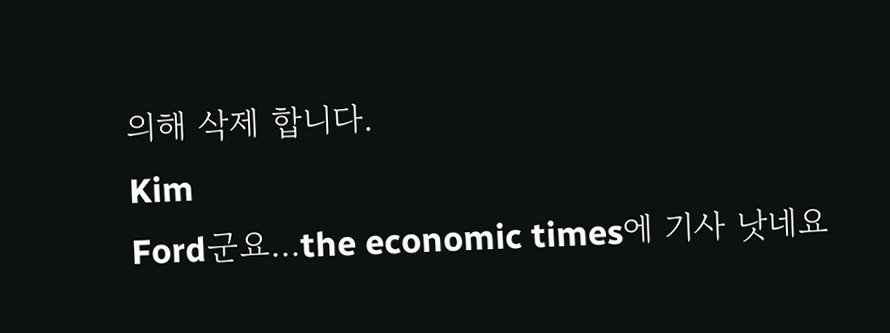의해 삭제 합니다.
Kim
Ford군요...the economic times에 기사 낫네요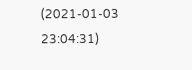(2021-01-03 23:04:31)